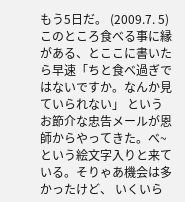もう5日だ。 (2009.7. 5)
このところ食べる事に縁がある、とここに書いたら早速「ちと食べ過ぎではないですか。なんか見ていられない」 というお節介な忠告メールが恩師からやってきた。べ~という絵文字入りと来ている。そりゃあ機会は多かったけど、 いくいら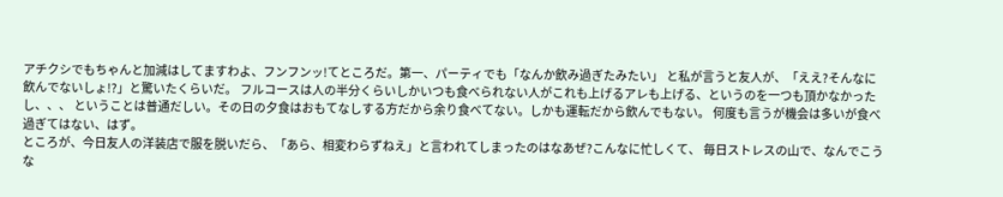アチクシでもちゃんと加減はしてますわよ、フンフンッ!てところだ。第一、パーティでも「なんか飲み過ぎたみたい」 と私が言うと友人が、「ええ?そんなに飲んでないしょ!?」と驚いたくらいだ。 フルコースは人の半分くらいしかいつも食べられない人がこれも上げるアレも上げる、というのを一つも頂かなかったし、、、 ということは普通だしい。その日の夕食はおもてなしする方だから余り食べてない。しかも運転だから飲んでもない。 何度も言うが機会は多いが食べ過ぎてはない、はず。
ところが、今日友人の洋装店で服を脱いだら、「あら、相変わらずねえ」と言われてしまったのはなあぜ?こんなに忙しくて、 毎日ストレスの山で、なんでこうな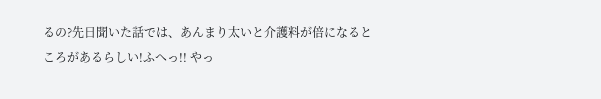るの?先日聞いた話では、あんまり太いと介護料が倍になるところがあるらしい!ふへっ!! やっ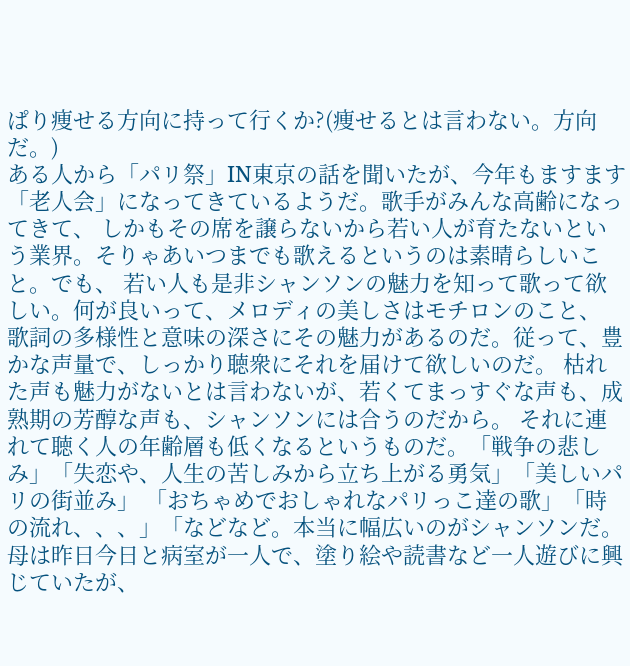ぱり痩せる方向に持って行くか?(痩せるとは言わない。方向だ。)
ある人から「パリ祭」IN東京の話を聞いたが、今年もますます「老人会」になってきているようだ。歌手がみんな高齢になってきて、 しかもその席を譲らないから若い人が育たないという業界。そりゃあいつまでも歌えるというのは素晴らしいこと。でも、 若い人も是非シャンソンの魅力を知って歌って欲しい。何が良いって、メロディの美しさはモチロンのこと、 歌詞の多様性と意味の深さにその魅力があるのだ。従って、豊かな声量で、しっかり聴衆にそれを届けて欲しいのだ。 枯れた声も魅力がないとは言わないが、若くてまっすぐな声も、成熟期の芳醇な声も、シャンソンには合うのだから。 それに連れて聴く人の年齢層も低くなるというものだ。「戦争の悲しみ」「失恋や、人生の苦しみから立ち上がる勇気」「美しいパリの街並み」 「おちゃめでおしゃれなパリっこ達の歌」「時の流れ、、、」「などなど。本当に幅広いのがシャンソンだ。
母は昨日今日と病室が一人で、塗り絵や読書など一人遊びに興じていたが、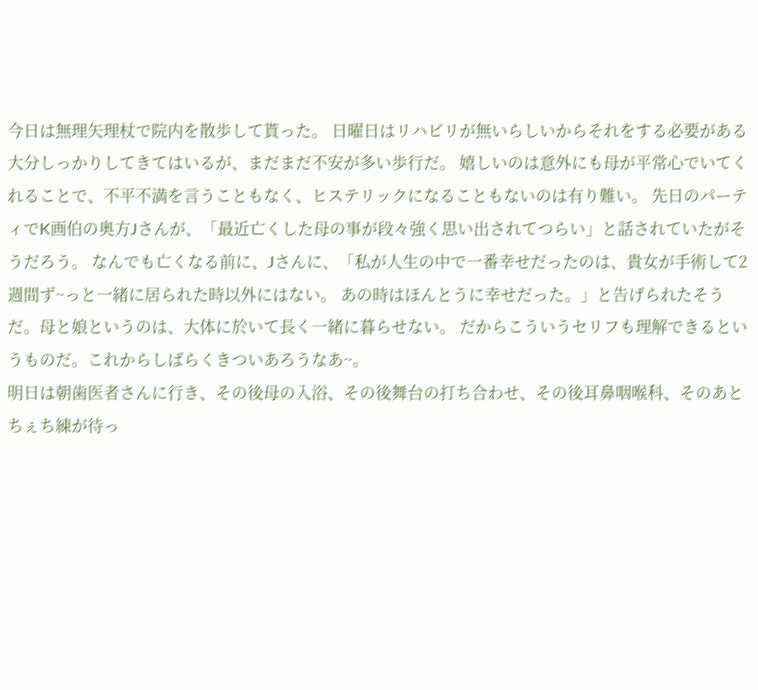今日は無理矢理杖で院内を散歩して貰った。 日曜日はリハビリが無いらしいからそれをする必要がある大分しっかりしてきてはいるが、まだまだ不安が多い歩行だ。 嬉しいのは意外にも母が平常心でいてくれることで、不平不満を言うこともなく、ヒステリックになることもないのは有り難い。 先日のパーティでK画伯の奥方Jさんが、「最近亡くした母の事が段々強く思い出されてつらい」と話されていたがそうだろう。 なんでも亡くなる前に、Jさんに、「私が人生の中で一番幸せだったのは、貴女が手術して2週間ず~っと一緒に居られた時以外にはない。 あの時はほんとうに幸せだった。」と告げられたそうだ。母と娘というのは、大体に於いて長く一緒に暮らせない。 だからこういうセリフも理解できるというものだ。これからしばらくきついあろうなあ~。
明日は朝歯医者さんに行き、その後母の入浴、その後舞台の打ち合わせ、その後耳鼻咽喉科、そのあとちぇち練が待っ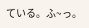ている。ふ~っ。